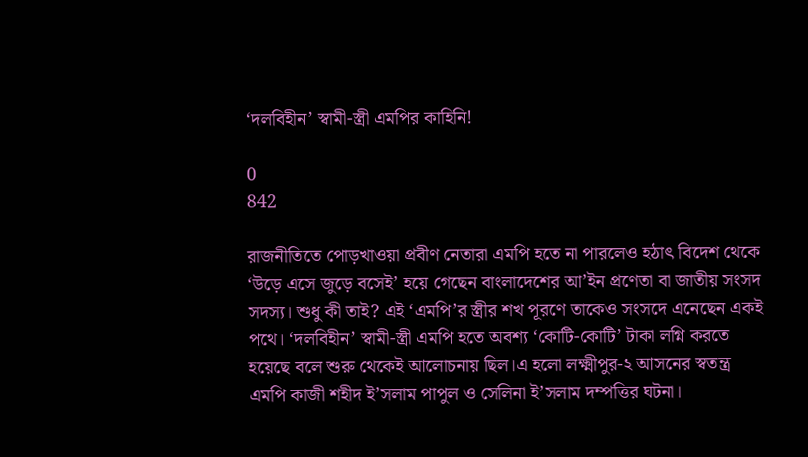‘দলবিহীন’ স্বামী-স্ত্রী এমপির কাহিনি!

0
842

রাজনীতিতে পোড়খাওয়া প্রবীণ নেতারা এমপি হতে না পারলেও হঠাৎ বিদেশ থেকে ‘উড়ে এসে জুড়ে বসেই’ হয়ে গেছেন বাংলাদেশের আ’ইন প্রণেতা বা জাতীয় সংসদ সদস্য। শুধু কী তাই? এই ‘এমপি’র স্ত্রীর শখ পূরণে তাকেও সংসদে এনেছেন একই পথে। ‘দলবিহীন’ স্বামী-স্ত্রী এমপি হতে অবশ্য ‘কোটি-কোটি’ টাকা লগ্নি করতে হয়েছে বলে শুরু থেকেই আলোচনায় ছিল।এ হলো লক্ষ্মীপুর-২ আসনের স্বতন্ত্র এমপি কাজী শহীদ ই’সলাম পাপুল ও সেলিনা ই’সলাম দম্পত্তির ঘটনা।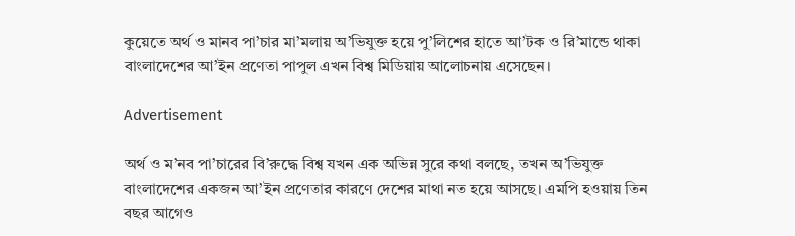কুয়েতে অর্থ ও মানব পা’চার মা’মলায় অ’ভিযুক্ত হয়ে পু’লিশের হাতে আ’টক ও রি’মান্ডে থাকা বাংলাদেশের আ’ইন প্রণেতা পাপুল এখন বিশ্ব মিডিয়ায় আলোচনায় এসেছেন।

Advertisement

অর্থ ও ম’নব পা’চারের বি’রুদ্ধে বিশ্ব যখন এক অভিন্ন সুরে কথা বলছে, তখন অ’ভিযুক্ত বাংলাদেশের একজন আ’ইন প্রণেতার কারণে দেশের মাথা নত হয়ে আসছে। এমপি হওয়ায় তিন বছর আগেও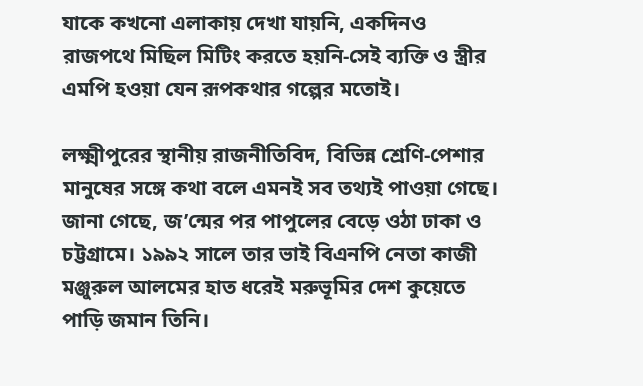যাকে কখনো এলাকায় দেখা যায়নি, একদিনও রাজপথে মিছিল মিটিং করতে হয়নি-সেই ব্যক্তি ও স্ত্রীর এমপি হওয়া যেন রূপকথার গল্পের মতোই।

লক্ষ্মীপুরের স্থানীয় রাজনীতিবিদ, বিভিন্ন শ্রেণি-পেশার মানুষের সঙ্গে কথা বলে এমনই সব তথ্যই পাওয়া গেছে। জানা গেছে, জ’ন্মের পর পাপুলের বেড়ে ওঠা ঢাকা ও চট্টগ্রামে। ১৯৯২ সালে তার ভাই বিএনপি নেতা কাজী মঞ্জুরুল আলমের হাত ধরেই মরুভূমির দেশ কুয়েতে পাড়ি জমান তিনি।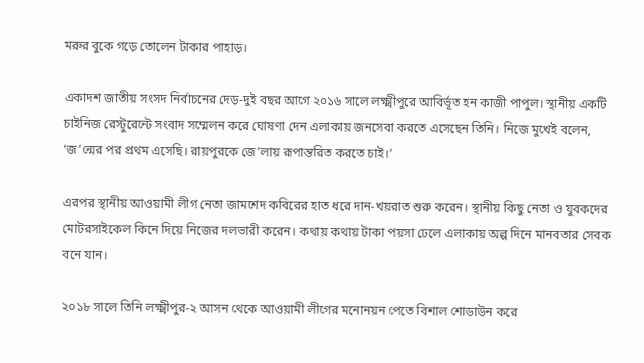মরুর বুকে গড়ে তোলেন টাকার পাহাড়।

একাদশ জাতীয় সংসদ নির্বাচনের দেড়-দুই বছর আগে ২০১৬ সালে লক্ষ্মীপুরে আবির্ভূত হন কাজী পাপুল। স্থানীয় একটি চাইনিজ রেস্টুরেন্টে সংবাদ সম্মেলন করে ঘোষণা দেন এলাকায় জনসেবা করতে এসেছেন তিনি। নিজে মুখেই বলেন, ‘জ’ন্মের পর প্রথম এসেছি। রায়পুরকে জে’লায় রূপান্তরিত করতে চাই।’

এরপর স্থানীয় আওয়ামী লীগ নেতা জামশেদ কবিরের হাত ধরে দান-খয়রাত শুরু করেন। স্থানীয় কিছু নেতা ও যুবকদের মোটরসাইকেল কিনে দিয়ে নিজের দলভারী করেন। কথায় কথায় টাকা পয়সা ঢেলে এলাকায় অল্প দিনে মানবতার সেবক বনে যান।

২০১৮ সালে তিনি লক্ষ্মীপুর-২ আসন থেকে আওয়ামী লীগের মনোনয়ন পেতে বিশাল শোডাউন করে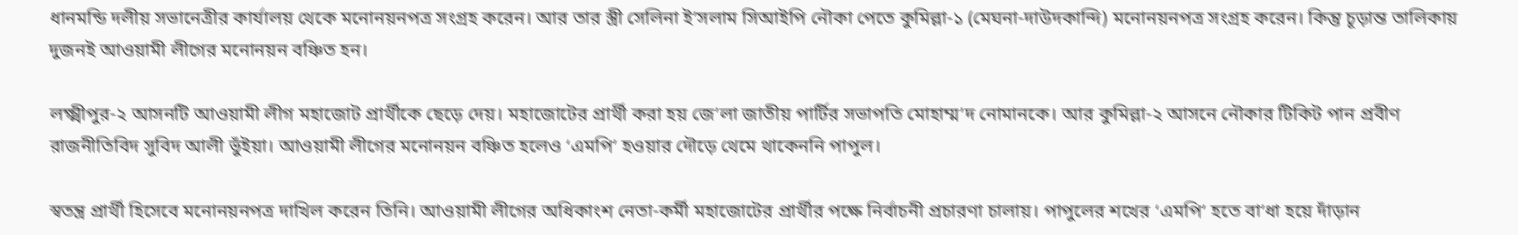ধানমন্ডি দলীয় সভানেত্রীর কার্যালয় থেকে মনোনয়নপত্র সংগ্রহ করেন। আর তার স্ত্রী সেলিনা ই’সলাম সিআইপি নৌকা পেতে কুমিল্লা-১ (মেঘনা-দাউদকান্দি) মনোনয়নপত্র সংগ্রহ করেন। কিন্তু চূড়ান্ত তালিকায় দুজনই আওয়ামী লীগের মনোনয়ন বঞ্চিত হন।

লক্ষ্মীপুর-২ আসনটি আওয়ামী লীগ মহাজোট প্রার্থীকে ছেড়ে দেয়। মহাজোটের প্রার্থী করা হয় জে’লা জাতীয় পার্টির সভাপতি মোহাম্ম’দ নোমানকে। আর কুমিল্লা-২ আসনে নৌকার টিকিট পান প্রবীণ রাজনীতিবিদ সুবিদ আলী ভুঁইয়া। আওয়ামী লীগের মনোনয়ন বঞ্চিত হলেও ‘এমপি’ হওয়ার দৌড়ে থেমে থাকেননি পাপুল।

স্বতন্ত্র প্রার্থী হিসেবে মনোনয়নপত্র দাখিল করেন তিনি। আওয়ামী লীগের অধিকাংশ নেতা-কর্মী মহাজোটের প্রার্থীর পক্ষে নির্বাচনী প্রচারণা চালায়। পাপুলের শখের ‘এমপি’ হতে বা’ধা হয়ে দাঁড়ান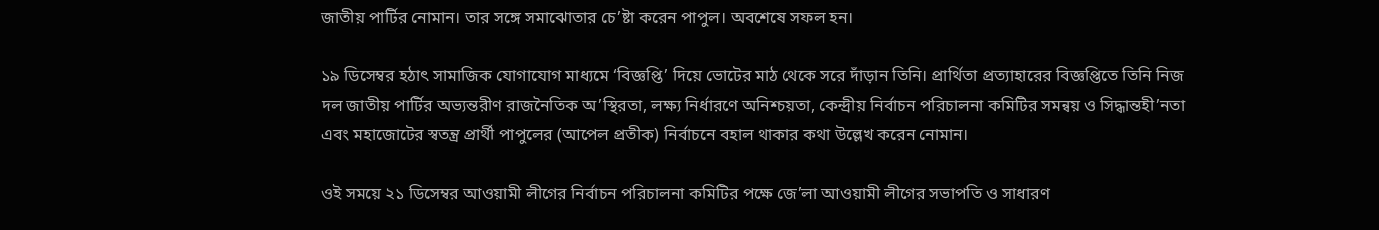জাতীয় পার্টির নোমান। তার সঙ্গে সমাঝোতার চে’ষ্টা করেন পাপুল। অবশেষে সফল হন।

১৯ ডিসেম্বর হঠাৎ সামাজিক যোগাযোগ মাধ্যমে ‘বিজ্ঞপ্তি’ দিয়ে ভোটের মাঠ থেকে সরে দাঁড়ান তিনি। প্রার্থিতা প্রত্যাহারের বিজ্ঞপ্তিতে তিনি নিজ দল জাতীয় পার্টির অভ্যন্তরীণ রাজনৈতিক অ’স্থিরতা, লক্ষ্য নির্ধারণে অনিশ্চয়তা, কেন্দ্রীয় নির্বাচন পরিচালনা কমিটির সমন্বয় ও সিদ্ধান্তহী’নতা এবং মহাজোটের স্বতন্ত্র প্রার্থী পাপুলের (আপেল প্রতীক) নির্বাচনে বহাল থাকার কথা উল্লেখ করেন নোমান।

ওই সময়ে ২১ ডিসেম্বর আওয়ামী লীগের নির্বাচন পরিচালনা কমিটির পক্ষে জে’লা আওয়ামী লীগের সভাপতি ও সাধারণ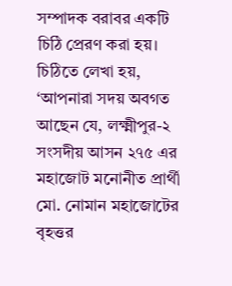সম্পাদক বরাবর একটি চিঠি প্রেরণ করা হয়। চিঠিতে লেখা হয়, ‘আপনারা সদয় অবগত আছেন যে, লক্ষ্মীপুর-২ সংসদীয় আসন ২৭৫ এর মহাজোট মনোনীত প্রার্থী মো. নোমান মহাজোটের বৃহত্তর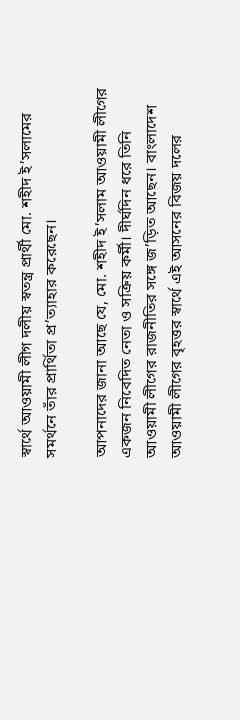স্বার্থে আওয়ামী লীগ দলীয় স্বতন্ত্র প্রার্থী মো. শহীদ ই’সলামের সমর্থনে তাঁর প্রার্থিতা প্র’ত্যাহার করেছেন।

আপনাদের জানা আছে যে, মো. শহীদ ই’সলাম আওয়ামী লীগের একজন নিবেদিত নেতা ও সক্রিয় কর্মী। দীর্ঘদিন ধরে তিনি আওয়ামী লীগের রাজনীতির সঙ্গে জ’ড়িত আছেন। বাংলাদেশ আওয়ামী লীগের বৃহত্তর স্বার্থে এই আসনের বিজয় দলের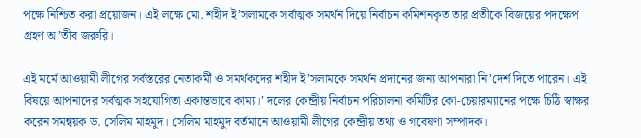পক্ষে নিশ্চিত করা প্রয়োজন। এই লক্ষে মো. শহীদ ই’সলামকে সর্বাত্মক সমর্থন দিয়ে নির্বাচন কমিশনকৃত তার প্রতীকে বিজয়ের পদক্ষেপ গ্রহণ অ’তীব জরুরি।

এই মর্মে আওয়ামী লীগের সর্বস্তরের নেতাকর্মী ও সমর্থকদের শহীদ ই’সলামকে সমর্থন প্রদানের জন্য আপনারা নি’দের্শ দিতে পারেন। এই বিষয়ে আপনাদের সর্বত্মক সহযোগিতা একান্তভাবে কাম্য।’ দলের কেন্দ্রীয় নির্বাচন পরিচালনা কমিটির কো-চেয়ারম্যানের পক্ষে চিঠি স্বাক্ষর করেন সমন্বয়ক ড. সেলিম মাহমুদ। সেলিম মাহমুদ বর্তমানে আওয়ামী লীগের কেন্দ্রীয় তথ্য ও গবেষণা সম্পাদক।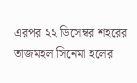এরপর ২২ ডিসেম্বর শহরের তাজমহল সিনেমা হলের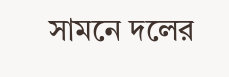সামনে দলের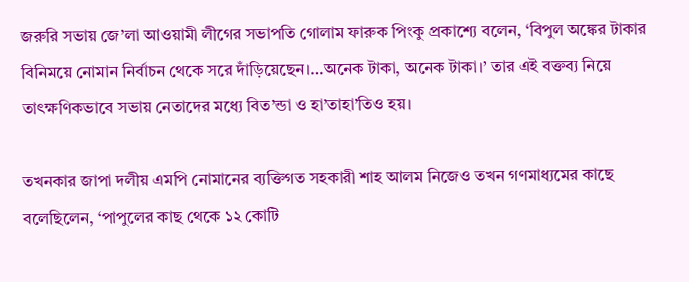জরুরি সভায় জে’লা আওয়ামী লীগের সভাপতি গোলাম ফারুক পিংকু প্রকাশ্যে বলেন, ‘বিপুল অঙ্কের টাকার বিনিময়ে নোমান নির্বাচন থেকে সরে দাঁড়িয়েছেন।…অনেক টাকা, অনেক টাকা।’ তার এই বক্তব্য নিয়ে তাৎক্ষণিকভাবে সভায় নেতাদের মধ্যে বিত’ন্ডা ও হা’তাহা’তিও হয়।

তখনকার জাপা দলীয় এমপি নোমানের ব্যক্তিগত সহকারী শাহ আলম নিজেও তখন গণমাধ্যমের কাছে বলেছিলেন, ‘পাপুলের কাছ থেকে ১২ কোটি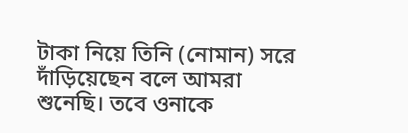টাকা নিয়ে তিনি (নোমান) সরে দাঁড়িয়েছেন বলে আমরা শুনেছি। তবে ওনাকে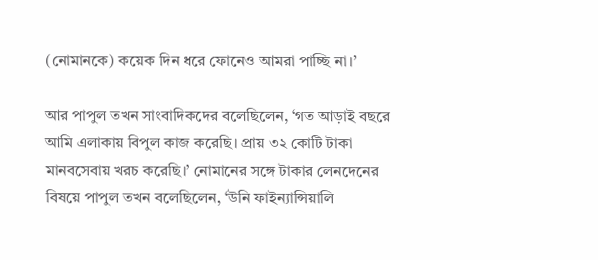(নোমানকে) কয়েক দিন ধরে ফোনেও আমরা পাচ্ছি না।’

আর পাপুল তখন সাংবাদিকদের বলেছিলেন, ‘গত আড়াই বছরে আমি এলাকায় বিপুল কাজ করেছি। প্রায় ৩২ কোটি টাকা মানবসেবায় খরচ করেছি।’ নোমানের সঙ্গে টাকার লেনদেনের বিষয়ে পাপুল তখন বলেছিলেন, ‘উনি ফাইন্যান্সিয়ালি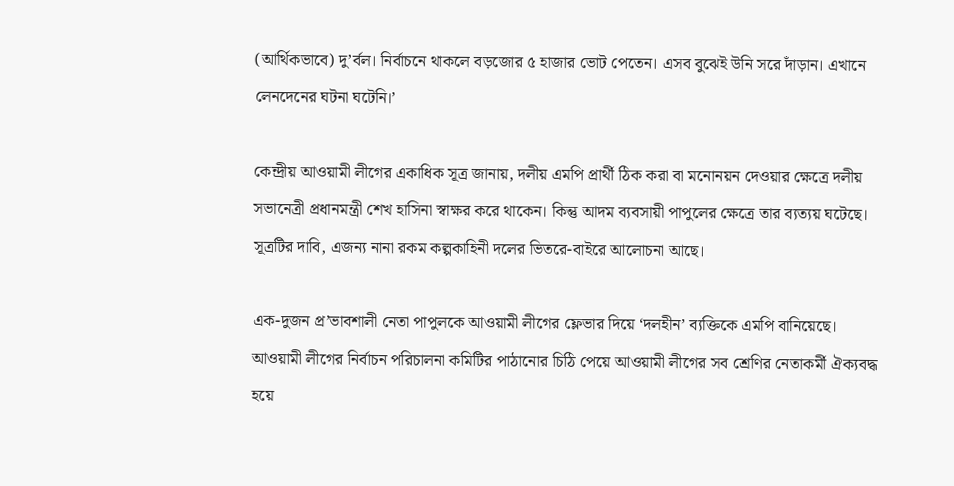(আর্থিকভাবে) দু’র্বল। নির্বাচনে থাকলে বড়জোর ৫ হাজার ভোট পেতেন। এসব বুঝেই উনি সরে দাঁড়ান। এখানে লেনদেনের ঘটনা ঘটেনি।’

কেন্দ্রীয় আওয়ামী লীগের একাধিক সূত্র জানায়, দলীয় এমপি প্রার্থী ঠিক করা বা মনোনয়ন দেওয়ার ক্ষেত্রে দলীয় সভানেত্রী প্রধানমন্ত্রী শেখ হাসিনা স্বাক্ষর করে থাকেন। কিন্তু আদম ব্যবসায়ী পাপুলের ক্ষেত্রে তার ব্যত্যয় ঘটেছে। সূত্রটির দাবি, এজন্য নানা রকম কল্পকাহিনী দলের ভিতরে-বাইরে আলোচনা আছে।

এক-দুজন প্র’ভাবশালী নেতা পাপুলকে আওয়ামী লীগের ফ্লেভার দিয়ে ‘দলহীন’ ব্যক্তিকে এমপি বানিয়েছে। আওয়ামী লীগের নির্বাচন পরিচালনা কমিটির পাঠানোর চিঠি পেয়ে আওয়ামী লীগের সব শ্রেণির নেতাকর্মী ঐক্যবদ্ধ হয়ে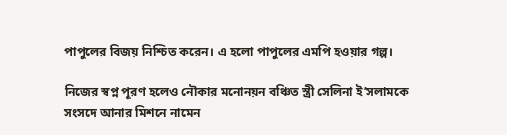পাপুলের বিজয় নিশ্চিত করেন। এ হলো পাপুলের এমপি হওয়ার গল্প।

নিজের স্বপ্ন পূরণ হলেও নৌকার মনোনয়ন বঞ্চিত স্ত্রী সেলিনা ই’সলামকে সংসদে আনার মিশনে নামেন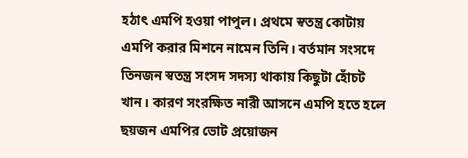হঠাৎ এমপি হওয়া পাপুল। প্রথমে স্বতন্ত্র কোটায় এমপি করার মিশনে নামেন তিনি। বর্তমান সংসদে তিনজন স্বতন্ত্র সংসদ সদস্য থাকায় কিছুটা হোঁচট খান। কারণ সংরক্ষিত নারী আসনে এমপি হতে হলে ছয়জন এমপির ভোট প্রয়োজন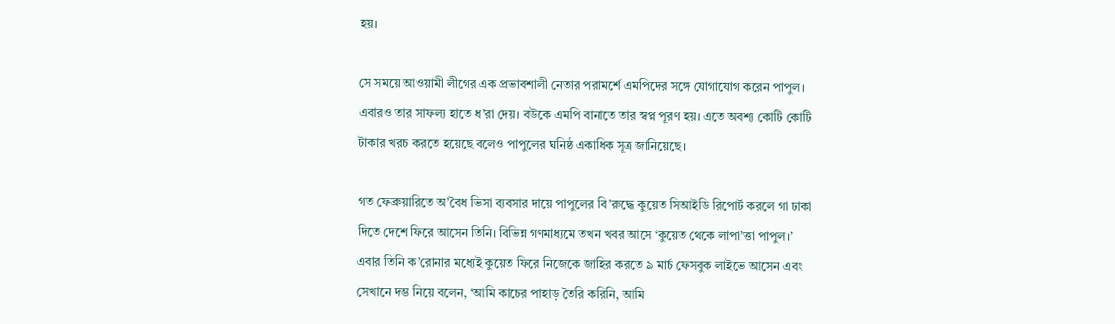হয়।

সে সময়ে আওয়ামী লীগের এক প্রভাবশালী নেতার পরামর্শে এমপিদের সঙ্গে যোগাযোগ করেন পাপুল। এবারও তার সাফল্য হাতে ধ’রা দেয়। বউকে এমপি বানাতে তার স্বপ্ন পূরণ হয়। এতে অবশ্য কোটি কোটি টাকার খরচ করতে হয়েছে বলেও পাপুলের ঘনিষ্ঠ একাধিক সূত্র জানিয়েছে।

গত ফেব্রুয়ারিতে অ’বৈধ ভিসা ব্যবসার দায়ে পাপুলের বি’রুদ্ধে কুয়েত সিআইডি রিপোর্ট করলে গা ঢাকা দিতে দেশে ফিরে আসেন তিনি। বিভিন্ন গণমাধ্যমে তখন খবর আসে ‘কুয়েত থেকে লাপা’ত্তা পাপুল।’ এবার তিনি ক’রোনার মধ্যেই কুয়েত ফিরে নিজেকে জাহির করতে ৯ মার্চ ফেসবুক লাইভে আসেন এবং সেখানে দম্ভ নিয়ে বলেন, ‘আমি কাচের পাহাড় তৈরি করিনি, আমি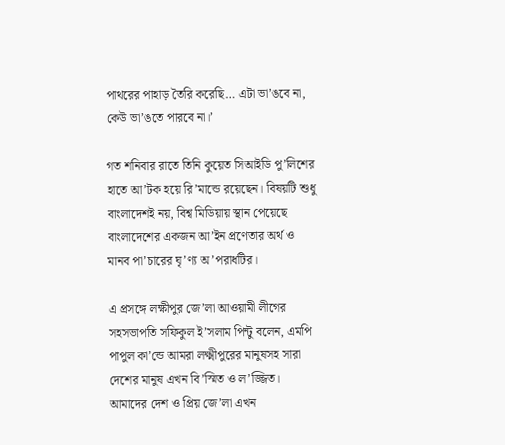পাথরের পাহাড় তৈরি করেছি… এটা ভা’ঙবে না, কেউ ভা’ঙতে পারবে না।’

গত শনিবার রাতে তিনি কুয়েত সিআইডি পু’লিশের হাতে আ’টক হয়ে রি’মান্ডে রয়েছেন। বিষয়টি শুধু বাংলাদেশই নয়, বিশ্ব মিডিয়ায় স্থান পেয়েছে বাংলাদেশের একজন আ’ইন প্রণেতার অর্থ ও মানব পা’চারের ঘৃ’ণ্য অ’পরাধটির।

এ প্রসঙ্গে লক্ষীপুর জে’লা আওয়ামী লীগের সহসভাপতি সফিকুল ই’সলাম পিন্টু বলেন, এমপি পাপুল কা’ন্ডে আমরা লক্ষ্মীপুরের মানুষসহ সারা দেশের মানুষ এখন বি’স্মিত ও ল’জ্জিত। আমাদের দেশ ও প্রিয় জে’লা এখন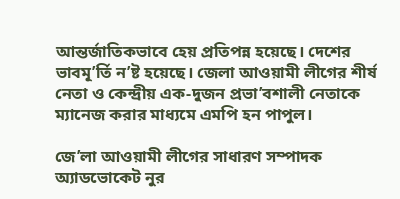আন্তর্জাতিকভাবে হেয় প্রতিপন্ন হয়েছে। দেশের ভাবমূ’র্তি ন’ষ্ট হয়েছে। জেলা আওয়ামী লীগের শীর্ষ নেতা ও কেন্দ্রীয় এক-দুজন প্রভা’বশালী নেতাকে ম্যানেজ করার মাধ্যমে এমপি হন পাপুল।

জে’লা আওয়ামী লীগের সাধারণ সম্পাদক অ্যাডভোকেট নুর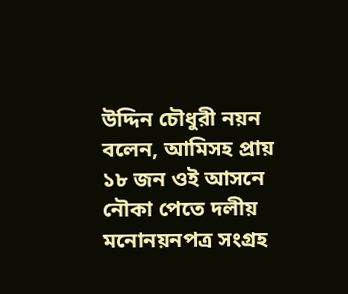উদ্দিন চৌধুরী নয়ন বলেন, আমিসহ প্রায় ১৮ জন ওই আসনে নৌকা পেতে দলীয় মনোনয়নপত্র সংগ্রহ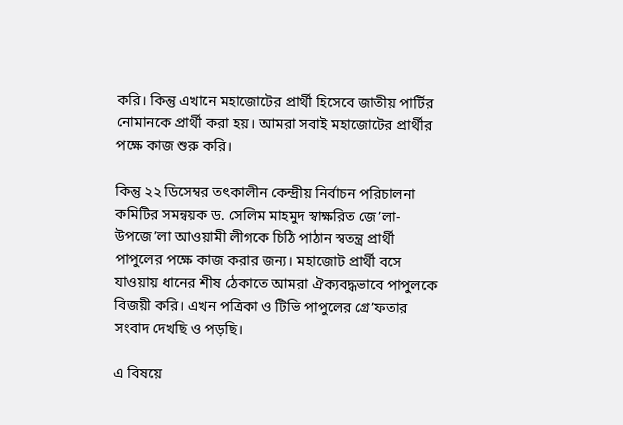করি। কিন্তু এখানে মহাজোটের প্রার্থী হিসেবে জাতীয় পার্টির নোমানকে প্রার্থী করা হয়। আমরা সবাই মহাজোটের প্রার্থীর পক্ষে কাজ শুরু করি।

কিন্তু ২২ ডিসেম্বর তৎকালীন কেন্দ্রীয় নির্বাচন পরিচালনা কমিটির সমন্বয়ক ড. সেলিম মাহমুদ স্বাক্ষরিত জে’লা-উপজে’লা আওয়ামী লীগকে চিঠি পাঠান স্বতন্ত্র প্রার্থী পাপুলের পক্ষে কাজ করার জন্য। মহাজোট প্রার্থী বসে যাওয়ায় ধানের শীষ ঠেকাতে আমরা ঐক্যবদ্ধভাবে পাপুলকে বিজয়ী করি। এখন পত্রিকা ও টিভি পাপুলের গ্রে’ফতার সংবাদ দেখছি ও পড়ছি।

এ বিষয়ে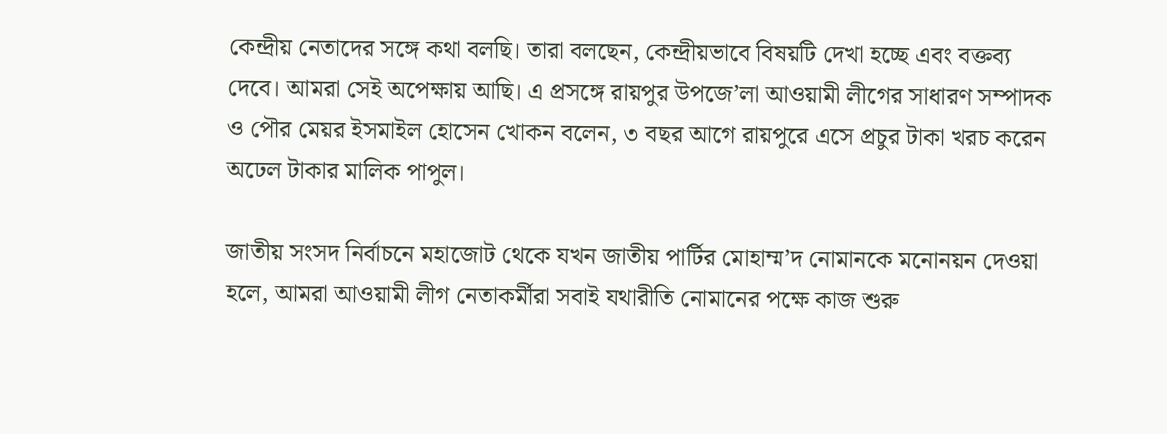কেন্দ্রীয় নেতাদের সঙ্গে কথা বলছি। তারা বলছেন, কেন্দ্রীয়ভাবে বিষয়টি দেখা হচ্ছে এবং বক্তব্য দেবে। আমরা সেই অপেক্ষায় আছি। এ প্রসঙ্গে রায়পুর উপজে’লা আওয়ামী লীগের সাধারণ সম্পাদক ও পৌর মেয়র ইসমাইল হোসেন খোকন বলেন, ৩ বছর আগে রায়পুরে এসে প্রচুর টাকা খরচ করেন অঢেল টাকার মালিক পাপুল।

জাতীয় সংসদ নির্বাচনে মহাজোট থেকে যখন জাতীয় পার্টির মোহাম্ম’দ নোমানকে মনোনয়ন দেওয়া হলে, আমরা আওয়ামী লীগ নেতাকর্মীরা সবাই যথারীতি নোমানের পক্ষে কাজ শুরু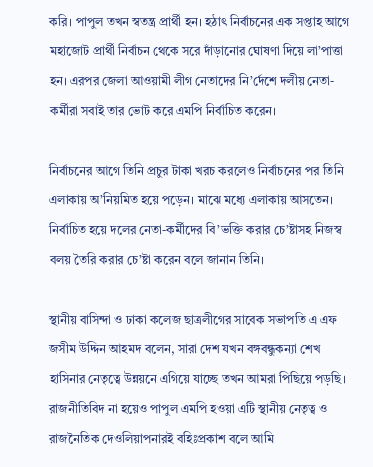করি। পাপুল তখন স্বতন্ত্র প্রার্থী হন। হঠাৎ নির্বাচনের এক সপ্তাহ আগে মহাজোট প্রার্থী নির্বাচন থেকে সরে দাঁড়ানোর ঘোষণা দিয়ে লা’পাত্তা হন। এরপর জেলা আওয়ামী লীগ নেতাদের নি’র্দেশে দলীয় নেতা-কর্মীরা সবাই তার ভোট করে এমপি নির্বাচিত করেন।

নির্বাচনের আগে তিনি প্রচুর টাকা খরচ করলেও নির্বাচনের পর তিনি এলাকায় অ’নিয়মিত হয়ে পড়েন। মাঝে মধ্যে এলাকায় আসতেন। নির্বাচিত হয়ে দলের নেতা-কর্মীদের বি’ভক্তি করার চে’ষ্টাসহ নিজস্ব বলয় তৈরি করার চে’ষ্টা করেন বলে জানান তিনি।

স্থানীয় বাসিন্দা ও ঢাকা কলেজ ছাত্রলীগের সাবেক সভাপতি এ এফ জসীম উদ্দিন আহমদ বলেন, সারা দেশ যখন বঙ্গবন্ধুকন্যা শেখ হাসিনার নেতৃত্বে উন্নয়নে এগিয়ে যাচ্ছে তখন আমরা পিছিয়ে পড়ছি। রাজনীতিবিদ না হয়েও পাপুল এমপি হওয়া এটি স্থানীয় নেতৃত্ব ও রাজনৈতিক দেওলিয়াপনারই বহিঃপ্রকাশ বলে আমি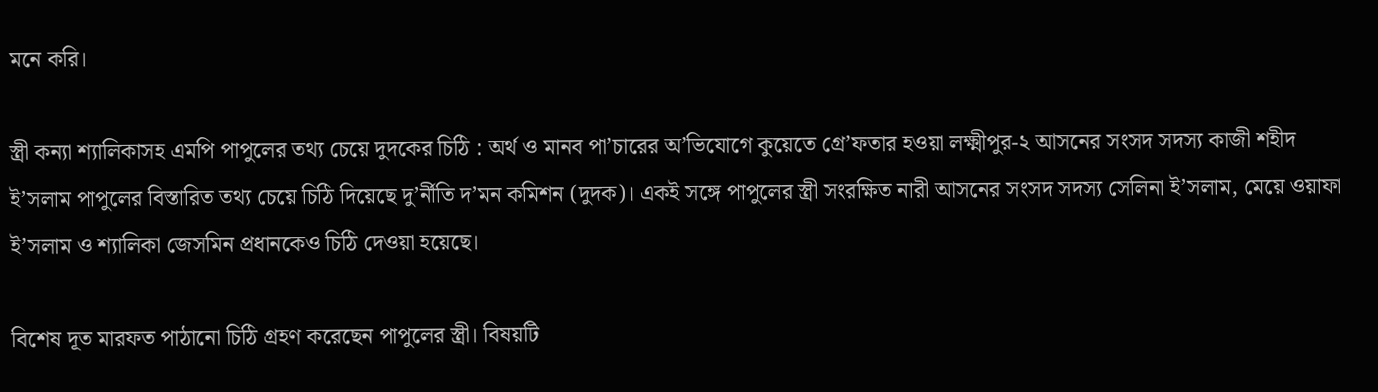মনে করি।

স্ত্রী কন্যা শ্যালিকাসহ এমপি পাপুলের তথ্য চেয়ে দুদকের চিঠি : অর্থ ও মানব পা’চারের অ’ভিযোগে কুয়েতে গ্রে’ফতার হওয়া লক্ষ্মীপুর-২ আসনের সংসদ সদস্য কাজী শহীদ ই’সলাম পাপুলের বিস্তারিত তথ্য চেয়ে চিঠি দিয়েছে দু’র্নীতি দ’মন কমিশন (দুদক)। একই সঙ্গে পাপুলের স্ত্রী সংরক্ষিত নারী আসনের সংসদ সদস্য সেলিনা ই’সলাম, মেয়ে ওয়াফা ই’সলাম ও শ্যালিকা জেসমিন প্রধানকেও চিঠি দেওয়া হয়েছে।

বিশেষ দূত মারফত পাঠানো চিঠি গ্রহণ করেছেন পাপুলের স্ত্রী। বিষয়টি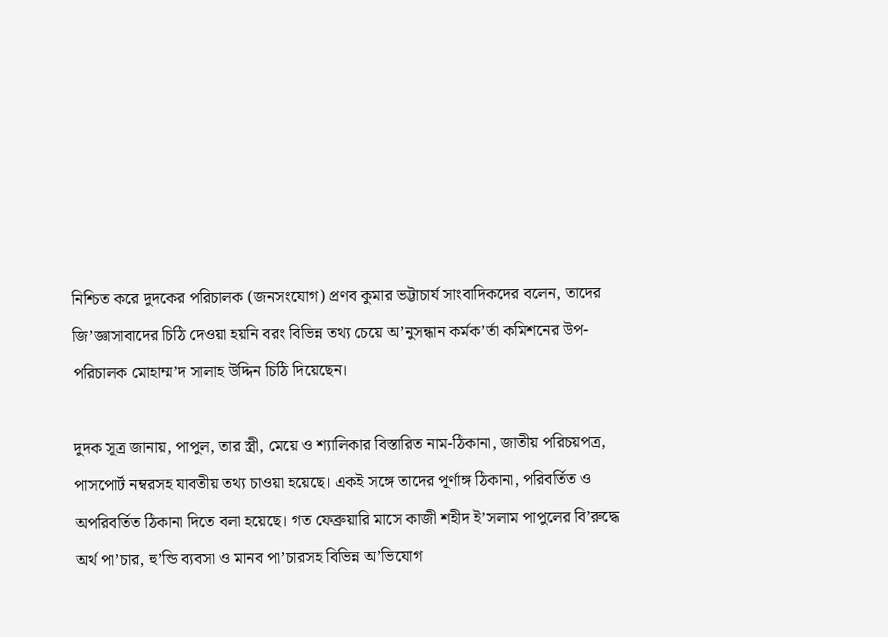নিশ্চিত করে দুদকের পরিচালক (জনসংযোগ) প্রণব কুমার ভট্টাচার্য সাংবাদিকদের বলেন, তাদের জি’জ্ঞাসাবাদের চিঠি দেওয়া হয়নি বরং বিভিন্ন তথ্য চেয়ে অ’নুসন্ধান কর্মক’র্তা কমিশনের উপ-পরিচালক মোহাম্ম’দ সালাহ উদ্দিন চিঠি দিয়েছেন।

দুদক সূত্র জানায়, পাপুল, তার স্ত্রী, মেয়ে ও শ্যালিকার বিস্তারিত নাম-ঠিকানা, জাতীয় পরিচয়পত্র, পাসপোর্ট নম্বরসহ যাবতীয় তথ্য চাওয়া হয়েছে। একই সঙ্গে তাদের পূর্ণাঙ্গ ঠিকানা, পরিবর্তিত ও অপরিবর্তিত ঠিকানা দিতে বলা হয়েছে। গত ফেব্রুয়ারি মাসে কাজী শহীদ ই’সলাম পাপুলের বি’রুদ্ধে অর্থ পা’চার, হু’ন্ডি ব্যবসা ও মানব পা’চারসহ বিভিন্ন অ’ভিযোগ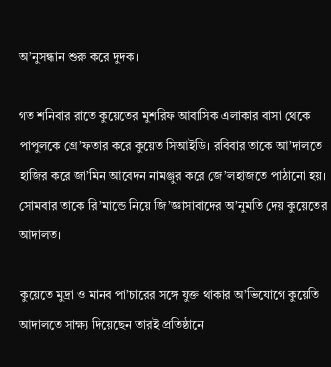অ’নুসন্ধান শুরু করে দুদক।

গত শনিবার রাতে কুয়েতের মুশরিফ আবাসিক এলাকার বাসা থেকে পাপুলকে গ্রে’ফতার করে কুয়েত সিআইডি। রবিবার তাকে আ’দালতে হাজির করে জা’মিন আবেদন নামঞ্জুর করে জে’লহাজতে পাঠানো হয়। সোমবার তাকে রি’মান্ডে নিয়ে জি’জ্ঞাসাবাদের অ’নুমতি দেয় কুয়েতের আদালত।

কুয়েতে মুদ্রা ও মানব পা’চারের সঙ্গে যুক্ত থাকার অ’ভিযোগে কুয়েতি আদালতে সাক্ষ্য দিয়েছেন তারই প্রতিষ্ঠানে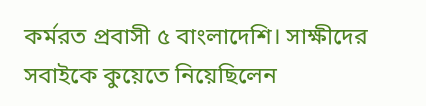কর্মরত প্রবাসী ৫ বাংলাদেশি। সাক্ষীদের সবাইকে কুয়েতে নিয়েছিলেন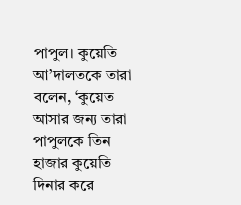পাপুল। কুয়েতি আ’দালতকে তারা বলেন, ‘কুয়েত আসার জন্য তারা পাপুলকে তিন হাজার কুয়েতি দিনার করে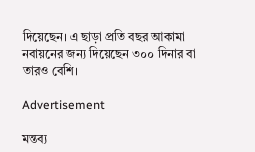দিয়েছেন। এ ছাড়া প্রতি বছর আকামা নবায়নের জন্য দিয়েছেন ৩০০ দিনার বা তারও বেশি।

Advertisement

মন্তব্য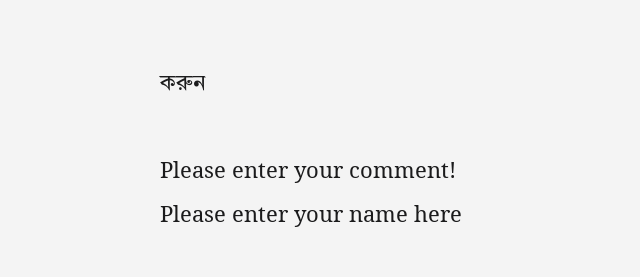করুন

Please enter your comment!
Please enter your name here